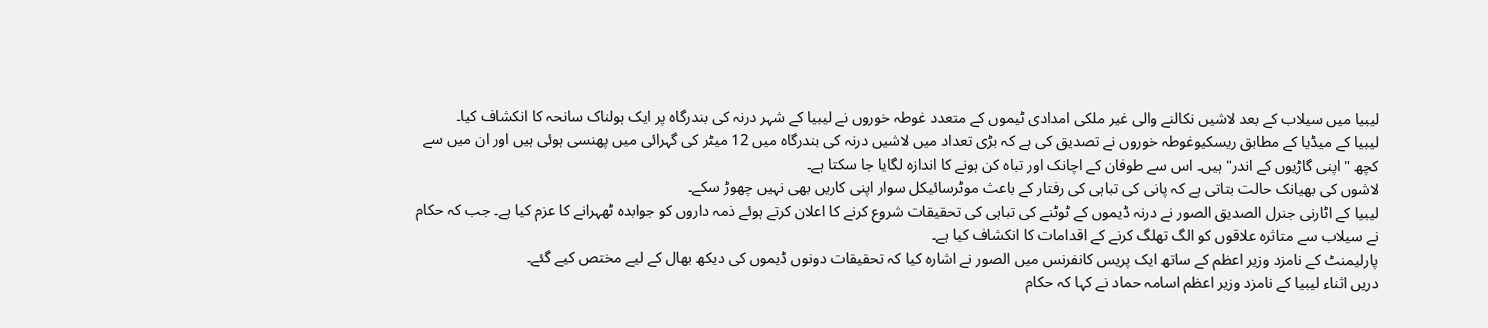لیبیا میں سیلاب کے بعد لاشیں نکالنے والی غیر ملکی امدادی ٹیموں کے متعدد غوطہ خوروں نے لیبیا کے شہر درنہ کی بندرگاہ پر ایک ہولناک سانحہ کا انکشاف کیا۔
لیبیا کے میڈیا کے مطابق ریسکیوغوطہ خوروں نے تصدیق کی ہے کہ بڑی تعداد میں لاشیں درنہ کی بندرگاہ میں 12 میٹر کی گہرائی میں پھنسی ہوئی ہیں اور ان میں سے کچھ "اپنی گاڑیوں کے اندر" ہیں۔ اس سے طوفان کے اچانک اور تباہ کن ہونے کا اندازہ لگایا جا سکتا ہے۔
لاشوں کی بھیانک حالت بتاتی ہے کہ پانی کی تباہی کی رفتار کے باعث موٹرسائیکل سوار اپنی کاریں بھی نہیں چھوڑ سکے۔
لیبیا کے اٹارنی جنرل الصدیق الصور نے درنہ ڈیموں کے ٹوٹنے کی تباہی کی تحقیقات شروع کرنے کا اعلان کرتے ہوئے ذمہ داروں کو جوابدہ ٹھہرانے کا عزم کیا ہے۔ جب کہ حکام نے سیلاب سے متاثرہ علاقوں کو الگ تھلگ کرنے کے اقدامات کا انکشاف کیا ہے۔
پارلیمنٹ کے نامزد وزیر اعظم کے ساتھ ایک پریس کانفرنس میں الصور نے اشارہ کیا کہ تحقیقات دونوں ڈیموں کی دیکھ بھال کے لیے مختص کیے گئے۔
دریں اثناء لیبیا کے نامزد وزیر اعظم اسامہ حماد نے کہا کہ حکام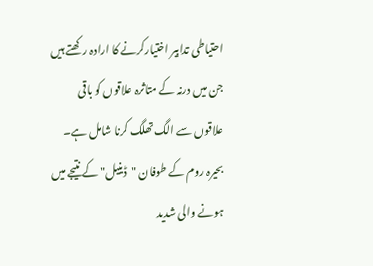احتیاطی تدابیر اختیارکرنے کا ارادہ رکھتے ہیں جن میں درنہ کے متاثرہ علاقوں کو باقی علاقوں سے الگ تھلگ کرنا شامل ہے۔
بحیرہ روم کے طوفان "ڈینیل" کے نتیجے میں ہونے والی شدید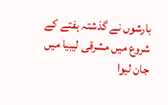بارشوں نے گذشتہ ہفتے کے شروع میں مشرقی لیبیا میں جان لیوا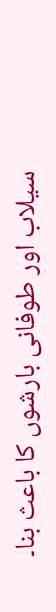سیلاب اور طوفانی بارشوں کا باعث بنا۔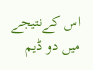اس کےنتیجے میں دو ڈیم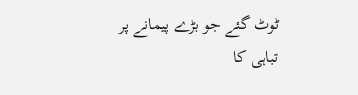ٹوٹ گئے جو بڑے پیمانے پر تباہی کا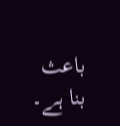باعث بنا ہے۔